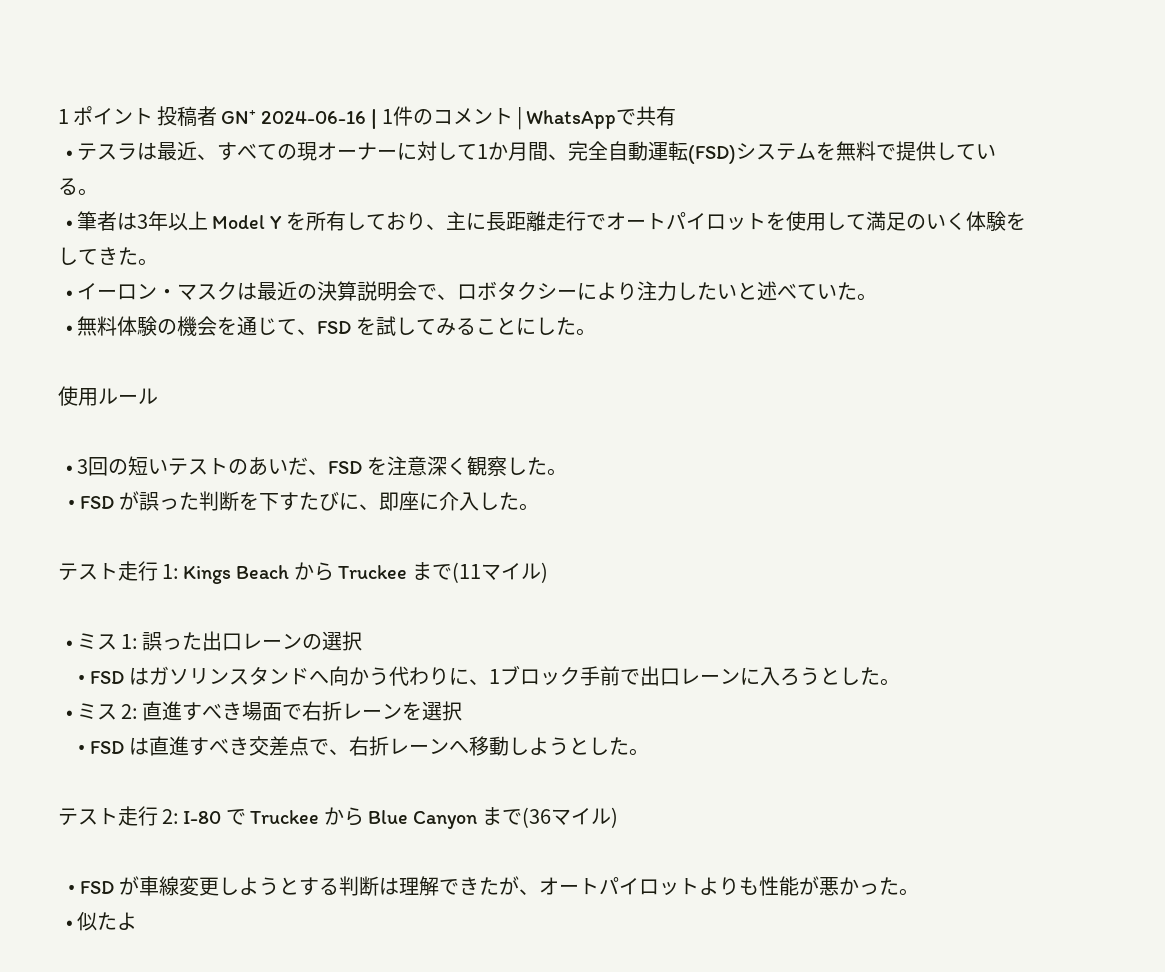1 ポイント 投稿者 GN⁺ 2024-06-16 | 1件のコメント | WhatsAppで共有
  • テスラは最近、すべての現オーナーに対して1か月間、完全自動運転(FSD)システムを無料で提供している。
  • 筆者は3年以上 Model Y を所有しており、主に長距離走行でオートパイロットを使用して満足のいく体験をしてきた。
  • イーロン・マスクは最近の決算説明会で、ロボタクシーにより注力したいと述べていた。
  • 無料体験の機会を通じて、FSD を試してみることにした。

使用ルール

  • 3回の短いテストのあいだ、FSD を注意深く観察した。
  • FSD が誤った判断を下すたびに、即座に介入した。

テスト走行 1: Kings Beach から Truckee まで(11マイル)

  • ミス 1: 誤った出口レーンの選択
    • FSD はガソリンスタンドへ向かう代わりに、1ブロック手前で出口レーンに入ろうとした。
  • ミス 2: 直進すべき場面で右折レーンを選択
    • FSD は直進すべき交差点で、右折レーンへ移動しようとした。

テスト走行 2: I-80 で Truckee から Blue Canyon まで(36マイル)

  • FSD が車線変更しようとする判断は理解できたが、オートパイロットよりも性能が悪かった。
  • 似たよ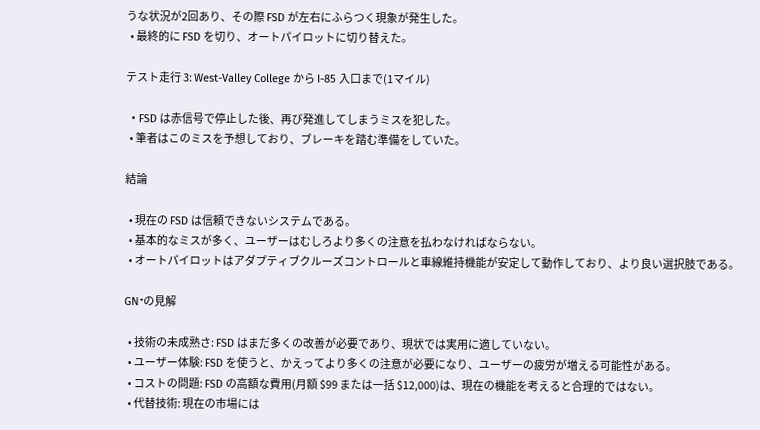うな状況が2回あり、その際 FSD が左右にふらつく現象が発生した。
  • 最終的に FSD を切り、オートパイロットに切り替えた。

テスト走行 3: West-Valley College から I-85 入口まで(1マイル)

  • FSD は赤信号で停止した後、再び発進してしまうミスを犯した。
  • 筆者はこのミスを予想しており、ブレーキを踏む準備をしていた。

結論

  • 現在の FSD は信頼できないシステムである。
  • 基本的なミスが多く、ユーザーはむしろより多くの注意を払わなければならない。
  • オートパイロットはアダプティブクルーズコントロールと車線維持機能が安定して動作しており、より良い選択肢である。

GN⁺の見解

  • 技術の未成熟さ: FSD はまだ多くの改善が必要であり、現状では実用に適していない。
  • ユーザー体験: FSD を使うと、かえってより多くの注意が必要になり、ユーザーの疲労が増える可能性がある。
  • コストの問題: FSD の高額な費用(月額 $99 または一括 $12,000)は、現在の機能を考えると合理的ではない。
  • 代替技術: 現在の市場には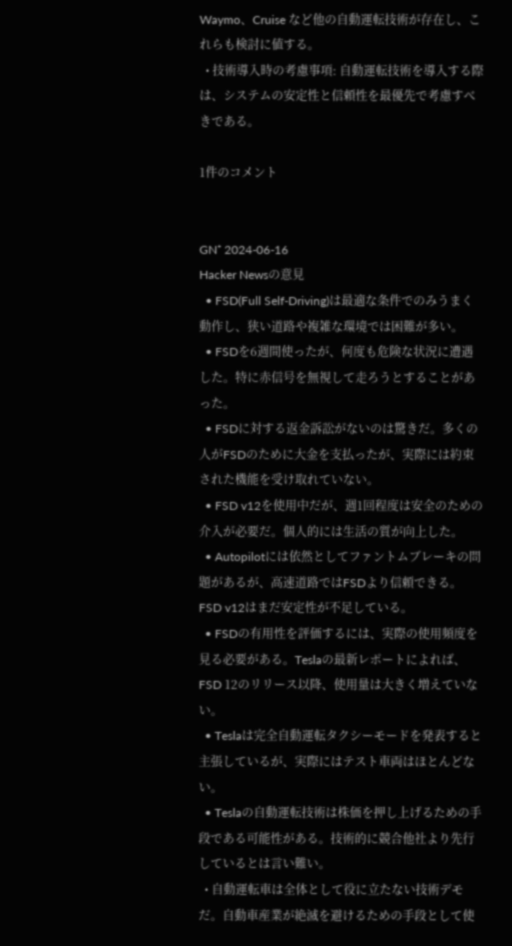Waymo、Cruise など他の自動運転技術が存在し、これらも検討に値する。
  • 技術導入時の考慮事項: 自動運転技術を導入する際は、システムの安定性と信頼性を最優先で考慮すべきである。

1件のコメント


GN⁺ 2024-06-16
Hacker Newsの意見
  • FSD(Full Self-Driving)は最適な条件でのみうまく動作し、狭い道路や複雑な環境では困難が多い。
  • FSDを6週間使ったが、何度も危険な状況に遭遇した。特に赤信号を無視して走ろうとすることがあった。
  • FSDに対する返金訴訟がないのは驚きだ。多くの人がFSDのために大金を支払ったが、実際には約束された機能を受け取れていない。
  • FSD v12を使用中だが、週1回程度は安全のための介入が必要だ。個人的には生活の質が向上した。
  • Autopilotには依然としてファントムブレーキの問題があるが、高速道路ではFSDより信頼できる。FSD v12はまだ安定性が不足している。
  • FSDの有用性を評価するには、実際の使用頻度を見る必要がある。Teslaの最新レポートによれば、FSD 12のリリース以降、使用量は大きく増えていない。
  • Teslaは完全自動運転タクシーモードを発表すると主張しているが、実際にはテスト車両はほとんどない。
  • Teslaの自動運転技術は株価を押し上げるための手段である可能性がある。技術的に競合他社より先行しているとは言い難い。
  • 自動運転車は全体として役に立たない技術デモだ。自動車産業が絶滅を避けるための手段として使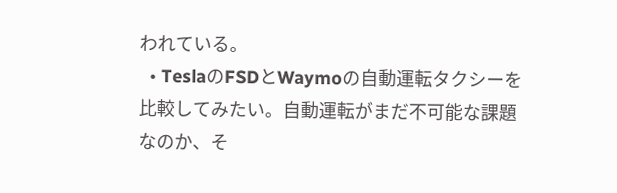われている。
  • TeslaのFSDとWaymoの自動運転タクシーを比較してみたい。自動運転がまだ不可能な課題なのか、そ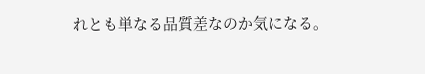れとも単なる品質差なのか気になる。